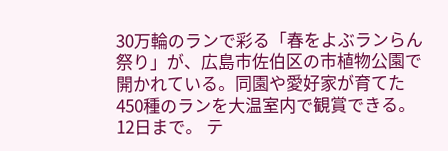30万輪のランで彩る「春をよぶランらん祭り」が、広島市佐伯区の市植物公園で開かれている。同園や愛好家が育てた450種のランを大温室内で観賞できる。12日まで。 テ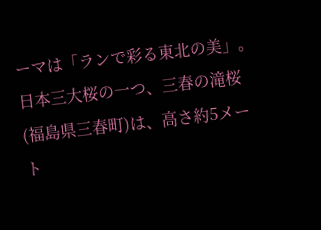ーマは「ランで彩る東北の美」。日本三大桜の一つ、三春の滝桜(福島県三春町)は、高さ約5メート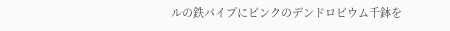ルの鉄パイプにピンクのデンドロビウム千鉢を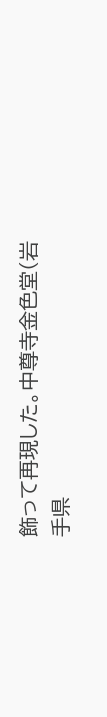飾って再現した。中尊寺金色堂(岩手県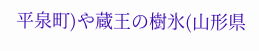平泉町)や蔵王の樹氷(山形県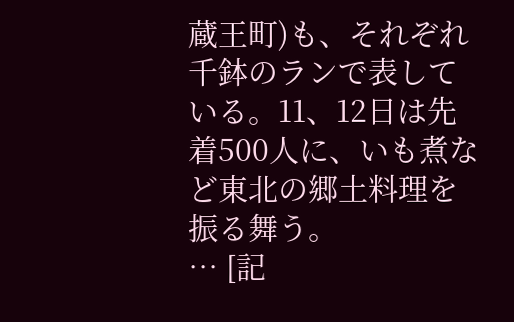蔵王町)も、それぞれ千鉢のランで表している。11、12日は先着500人に、いも煮など東北の郷土料理を振る舞う。
… [記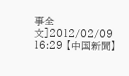事全文]2012/02/09 16:29 【中国新聞】